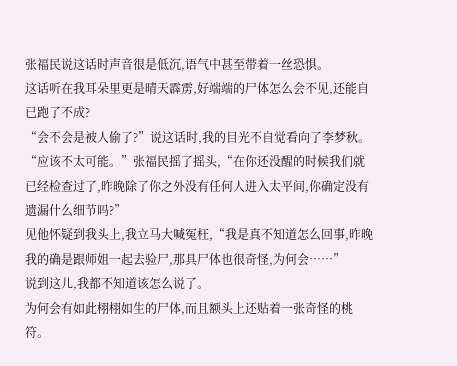张福民说这话时声音很是低沉,语气中甚至带着一丝恐惧。
这话听在我耳朵里更是晴天霹雳,好端端的尸体怎么会不见,还能自已跑了不成?
“会不会是被人偷了?”说这话时,我的目光不自觉看向了李梦秋。
“应该不太可能。”张福民摇了摇头,“在你还没醒的时候我们就已经检查过了,昨晚除了你之外没有任何人进入太平间,你确定没有遗漏什么细节吗?”
见他怀疑到我头上,我立马大喊冤枉,“我是真不知道怎么回事,昨晚我的确是跟师姐一起去验尸,那具尸体也很奇怪,为何会……”
说到这儿,我都不知道该怎么说了。
为何会有如此栩栩如生的尸体,而且额头上还贴着一张奇怪的桃符。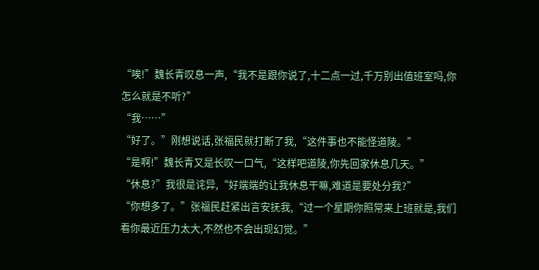“唉!”魏长青叹息一声,“我不是跟你说了,十二点一过,千万别出值班室吗,你怎么就是不听?”
“我……”
“好了。”刚想说话,张福民就打断了我,“这件事也不能怪道陵。”
“是啊!”魏长青又是长叹一口气,“这样吧道陵,你先回家休息几天。”
“休息?”我很是诧异,“好端端的让我休息干嘛,难道是要处分我?”
“你想多了。”张福民赶紧出言安抚我,“过一个星期你照常来上班就是,我们看你最近压力太大,不然也不会出现幻觉。”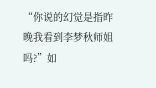“你说的幻觉是指昨晚我看到李梦秋师姐吗?”如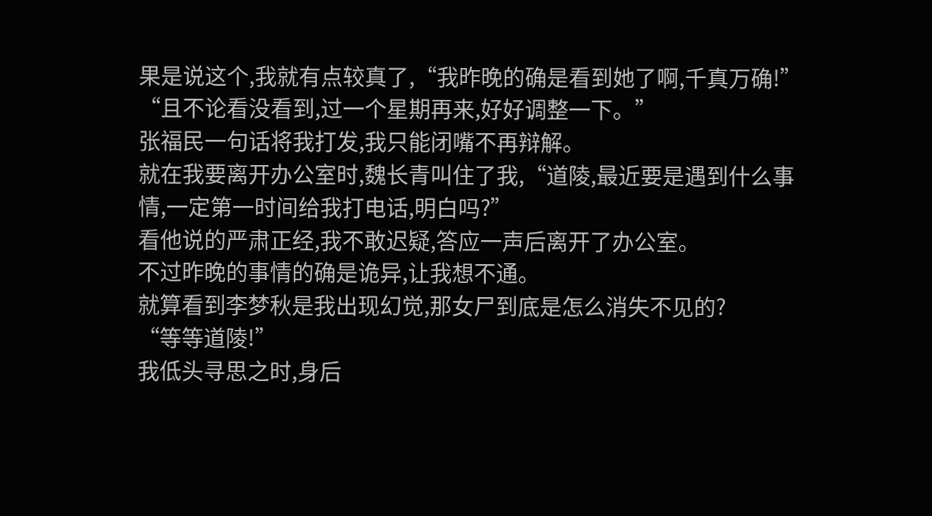果是说这个,我就有点较真了,“我昨晚的确是看到她了啊,千真万确!”
“且不论看没看到,过一个星期再来,好好调整一下。”
张福民一句话将我打发,我只能闭嘴不再辩解。
就在我要离开办公室时,魏长青叫住了我,“道陵,最近要是遇到什么事情,一定第一时间给我打电话,明白吗?”
看他说的严肃正经,我不敢迟疑,答应一声后离开了办公室。
不过昨晚的事情的确是诡异,让我想不通。
就算看到李梦秋是我出现幻觉,那女尸到底是怎么消失不见的?
“等等道陵!”
我低头寻思之时,身后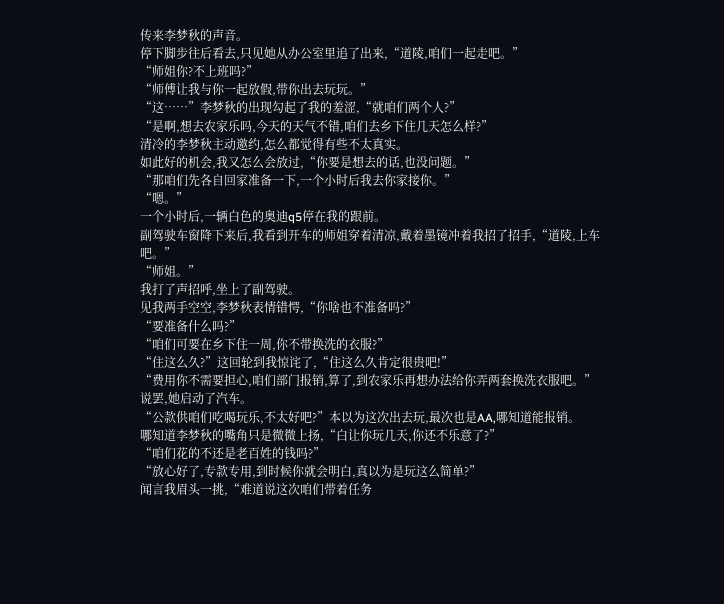传来李梦秋的声音。
停下脚步往后看去,只见她从办公室里追了出来,“道陵,咱们一起走吧。”
“师姐你?不上班吗?”
“师傅让我与你一起放假,带你出去玩玩。”
“这……”李梦秋的出现勾起了我的羞涩,“就咱们两个人?”
“是啊,想去农家乐吗,今天的天气不错,咱们去乡下住几天怎么样?”
清冷的李梦秋主动邀约,怎么都觉得有些不太真实。
如此好的机会,我又怎么会放过,“你要是想去的话,也没问题。”
“那咱们先各自回家准备一下,一个小时后我去你家接你。”
“嗯。”
一个小时后,一辆白色的奥迪q5停在我的跟前。
副驾驶车窗降下来后,我看到开车的师姐穿着清凉,戴着墨镜冲着我招了招手,“道陵,上车吧。”
“师姐。”
我打了声招呼,坐上了副驾驶。
见我两手空空,李梦秋表情错愕,“你啥也不准备吗?”
“要准备什么吗?”
“咱们可要在乡下住一周,你不带换洗的衣服?”
“住这么久?”这回轮到我惊诧了,“住这么久肯定很贵吧!”
“费用你不需要担心,咱们部门报销,算了,到农家乐再想办法给你弄两套换洗衣服吧。”
说罢,她启动了汽车。
“公款供咱们吃喝玩乐,不太好吧?”本以为这次出去玩,最次也是AA,哪知道能报销。
哪知道李梦秋的嘴角只是微微上扬,“白让你玩几天,你还不乐意了?”
“咱们花的不还是老百姓的钱吗?”
“放心好了,专款专用,到时候你就会明白,真以为是玩这么简单?”
闻言我眉头一挑,“难道说这次咱们带着任务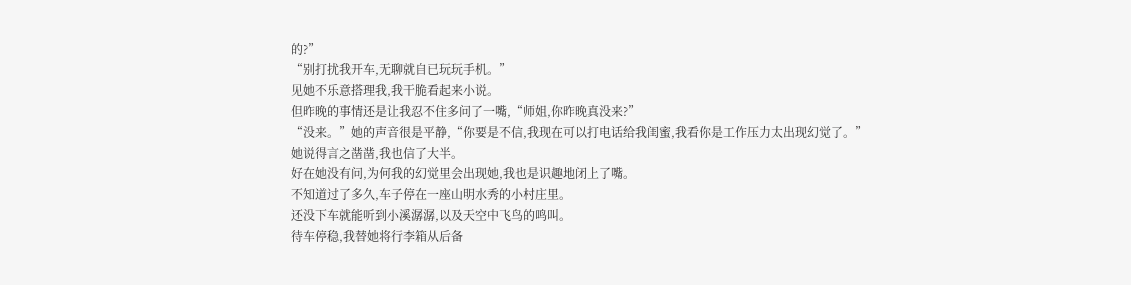的?”
“别打扰我开车,无聊就自已玩玩手机。”
见她不乐意搭理我,我干脆看起来小说。
但昨晚的事情还是让我忍不住多问了一嘴,“师姐,你昨晚真没来?”
“没来。”她的声音很是平静,“你要是不信,我现在可以打电话给我闺蜜,我看你是工作压力太出现幻觉了。”
她说得言之凿凿,我也信了大半。
好在她没有问,为何我的幻觉里会出现她,我也是识趣地闭上了嘴。
不知道过了多久,车子停在一座山明水秀的小村庄里。
还没下车就能听到小溪潺潺,以及天空中飞鸟的鸣叫。
待车停稳,我替她将行李箱从后备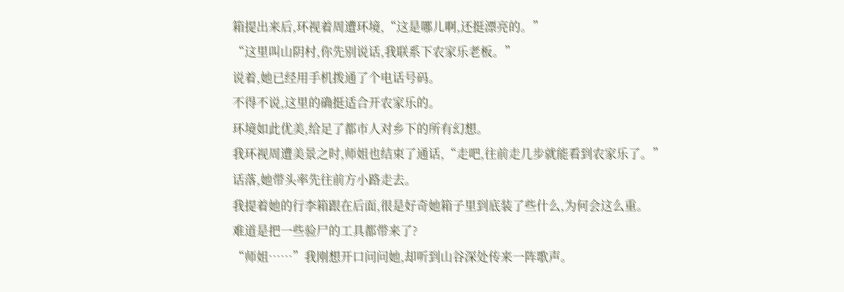箱提出来后,环视着周遭环境,“这是哪儿啊,还挺漂亮的。”
“这里叫山阴村,你先别说话,我联系下农家乐老板。”
说着,她已经用手机拨通了个电话号码。
不得不说,这里的确挺适合开农家乐的。
环境如此优美,给足了都市人对乡下的所有幻想。
我环视周遭美景之时,师姐也结束了通话,“走吧,往前走几步就能看到农家乐了。”
话落,她带头率先往前方小路走去。
我提着她的行李箱跟在后面,很是好奇她箱子里到底装了些什么,为何会这么重。
难道是把一些验尸的工具都带来了?
“师姐……”我刚想开口问问她,却听到山谷深处传来一阵歌声。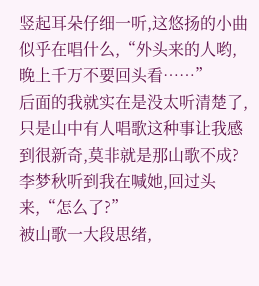竖起耳朵仔细一听,这悠扬的小曲似乎在唱什么,“外头来的人哟,晚上千万不要回头看……”
后面的我就实在是没太听清楚了,只是山中有人唱歌这种事让我感到很新奇,莫非就是那山歌不成?
李梦秋听到我在喊她,回过头来,“怎么了?”
被山歌一大段思绪,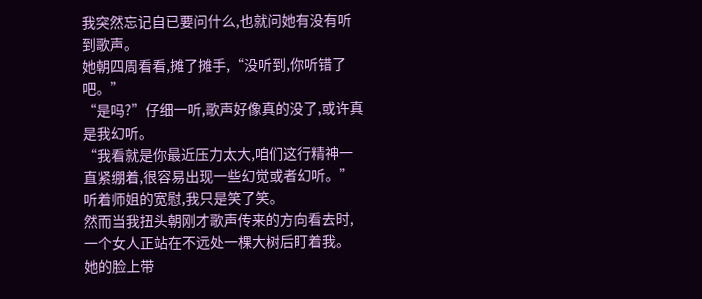我突然忘记自已要问什么,也就问她有没有听到歌声。
她朝四周看看,摊了摊手,“没听到,你听错了吧。”
“是吗?”仔细一听,歌声好像真的没了,或许真是我幻听。
“我看就是你最近压力太大,咱们这行精神一直紧绷着,很容易出现一些幻觉或者幻听。”
听着师姐的宽慰,我只是笑了笑。
然而当我扭头朝刚才歌声传来的方向看去时,一个女人正站在不远处一棵大树后盯着我。
她的脸上带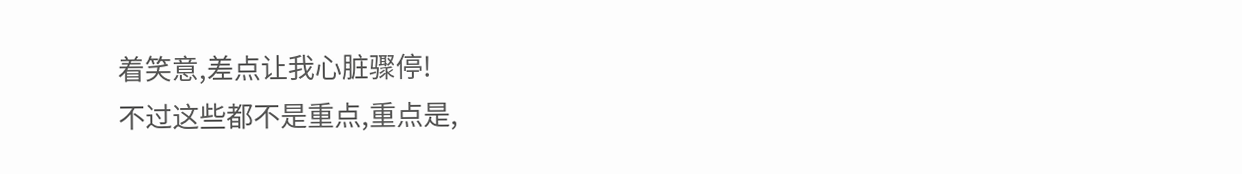着笑意,差点让我心脏骤停!
不过这些都不是重点,重点是,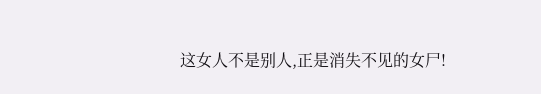这女人不是别人,正是消失不见的女尸!